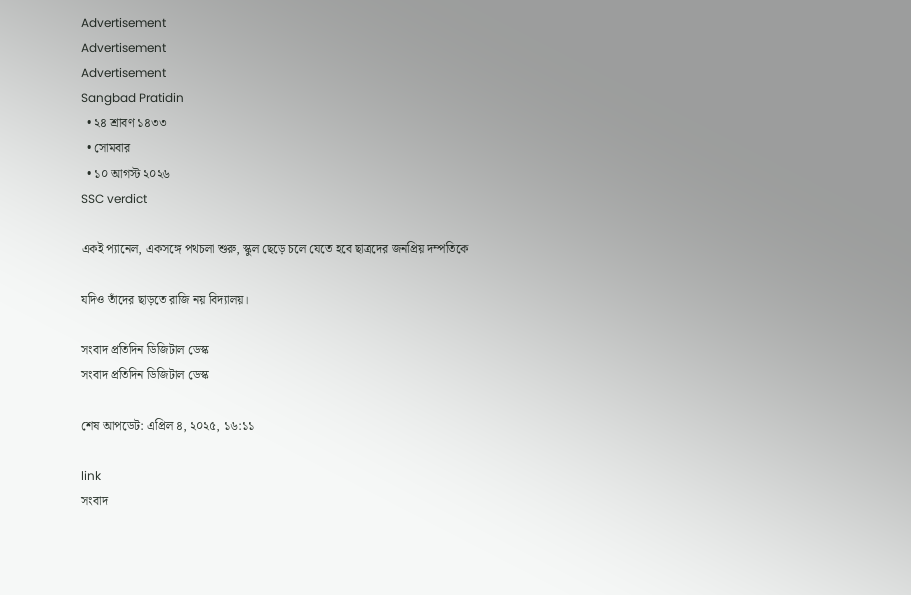Advertisement
Advertisement
Advertisement
Sangbad Pratidin
  • ২৪ শ্রাবণ ১৪৩৩
  • সোমবার
  • ১০ আগস্ট ২০২৬
SSC verdict

একই প্যানেল, একসঙ্গে পথচলা শুরু, স্কুল ছেড়ে চলে যেতে হবে ছাত্রদের জনপ্রিয় দম্পতিকে

যদিও তাঁদের ছাড়তে রাজি নয় বিদ্যালয়।

সংবাদ প্রতিদিন ডিজিটাল ডেস্ক
সংবাদ প্রতিদিন ডিজিটাল ডেস্ক

শেষ আপডেট: এপ্রিল ৪, ২০২৫, ১৬:১১

link
সংবাদ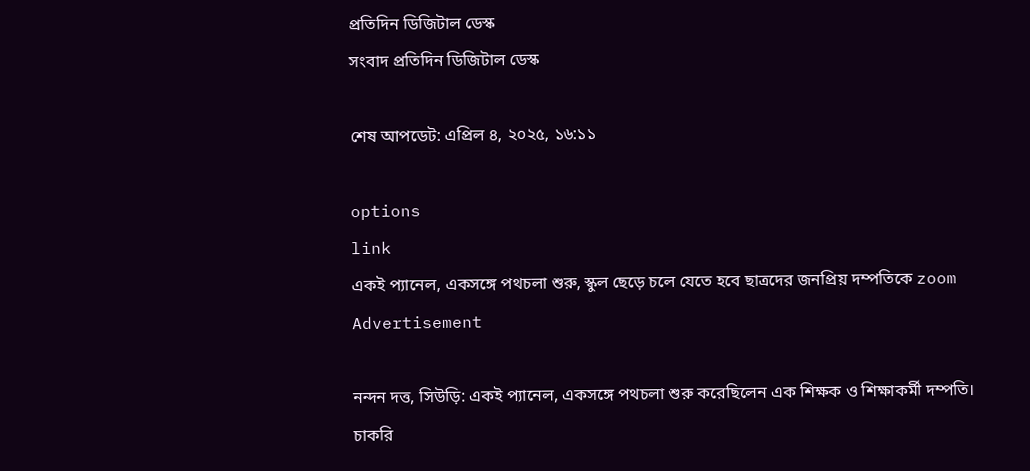প্রতিদিন ডিজিটাল ডেস্ক
সংবাদ প্রতিদিন ডিজিটাল ডেস্ক

শেষ আপডেট: এপ্রিল ৪, ২০২৫, ১৬:১১

options
link
একই প্যানেল, একসঙ্গে পথচলা শুরু, স্কুল ছেড়ে চলে যেতে হবে ছাত্রদের জনপ্রিয় দম্পতিকে zoom
Advertisement

নন্দন দত্ত, সিউড়ি: একই প্যানেল, একসঙ্গে পথচলা শুরু করেছিলেন এক শিক্ষক ও শিক্ষাকর্মী দম্পতি। চাকরি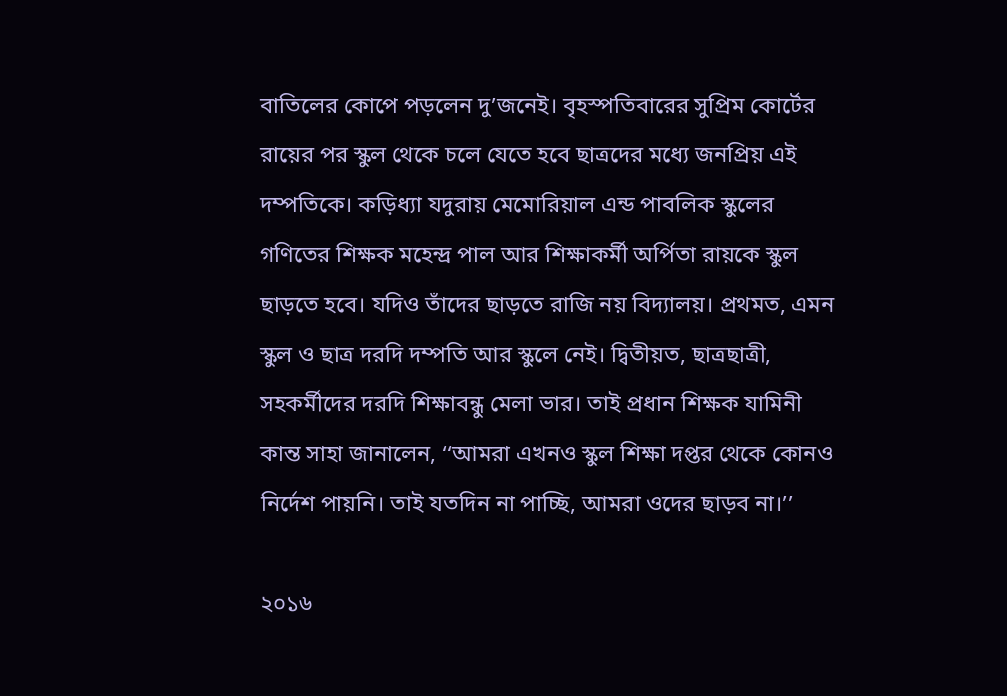বাতিলের কোপে পড়লেন দু’জনেই। বৃহস্পতিবারের সুপ্রিম কোর্টের রায়ের পর স্কুল থেকে চলে যেতে হবে ছাত্রদের মধ্যে জনপ্রিয় এই দম্পতিকে। কড়িধ্যা যদুরায় মেমোরিয়াল এন্ড পাবলিক স্কুলের গণিতের শিক্ষক মহেন্দ্র পাল আর শিক্ষাকর্মী অর্পিতা রায়কে স্কুল ছাড়তে হবে। যদিও তাঁদের ছাড়তে রাজি নয় বিদ্যালয়। প্রথমত, এমন স্কুল ও ছাত্র দরদি দম্পতি আর স্কুলে নেই। দ্বিতীয়ত, ছাত্রছাত্রী, সহকর্মীদের দরদি শিক্ষাবন্ধু মেলা ভার। তাই প্রধান শিক্ষক যামিনী কান্ত সাহা জানালেন, ‘‘আমরা এখনও স্কুল শিক্ষা দপ্তর থেকে কোনও নির্দেশ পায়নি। তাই যতদিন না পাচ্ছি, আমরা ওদের ছাড়ব না।’’

২০১৬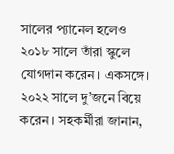সালের প্যানেল হলেও ২০১৮ সালে তাঁরা স্কুলে যোগদান করেন। একসঙ্গে। ২০২২ সালে দু’জনে বিয়ে করেন। সহকর্মীরা জানান,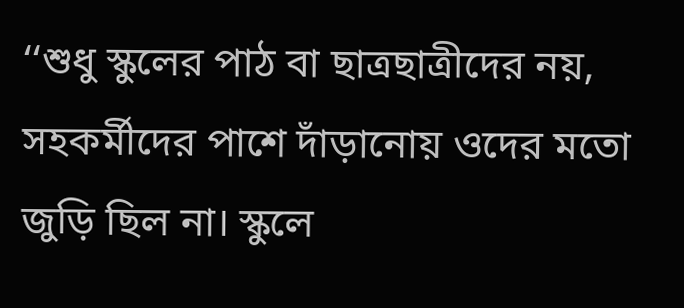‘‘শুধু স্কুলের পাঠ বা ছাত্রছাত্রীদের নয়, সহকর্মীদের পাশে দাঁড়ানোয় ওদের মতো জুড়ি ছিল না। স্কুলে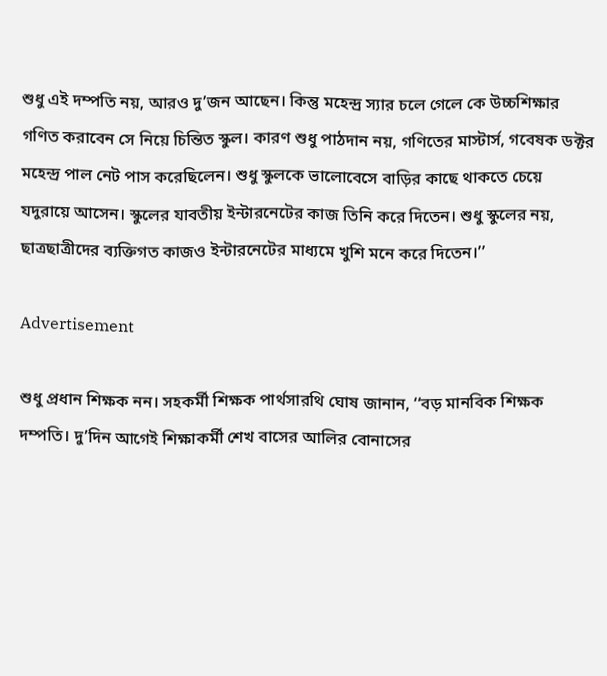শুধু এই দম্পতি নয়, আরও দু’জন আছেন। কিন্তু মহেন্দ্র স্যার চলে গেলে কে উচ্চশিক্ষার গণিত করাবেন সে নিয়ে চিন্তিত স্কুল। কারণ শুধু পাঠদান নয়, গণিতের মাস্টার্স, গবেষক ডক্টর মহেন্দ্র পাল নেট পাস করেছিলেন। শুধু স্কুলকে ভালোবেসে বাড়ির কাছে থাকতে চেয়ে যদুরায়ে আসেন। স্কুলের যাবতীয় ইন্টারনেটের কাজ তিনি করে দিতেন। শুধু স্কুলের নয়, ছাত্রছাত্রীদের ব্যক্তিগত কাজও ইন্টারনেটের মাধ্যমে খুশি মনে করে দিতেন।’’

Advertisement

শুধু প্রধান শিক্ষক নন। সহকর্মী শিক্ষক পার্থসারথি ঘোষ জানান, ‘‘বড় মানবিক শিক্ষক দম্পতি। দু’দিন আগেই শিক্ষাকর্মী শেখ বাসের আলির বোনাসের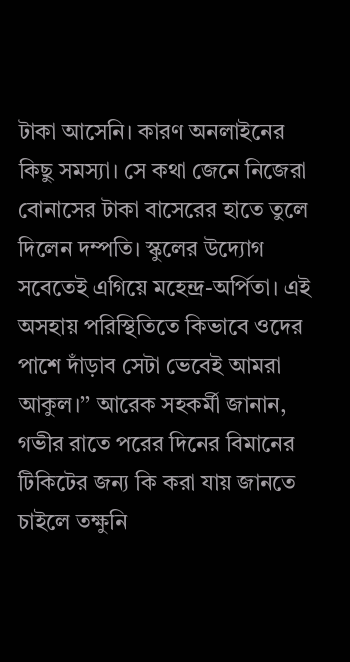টাকা আসেনি। কারণ অনলাইনের কিছু সমস্যা। সে কথা জেনে নিজেরা বোনাসের টাকা বাসেরের হাতে তুলে দিলেন দম্পতি। স্কুলের উদ্যোগ সবেতেই এগিয়ে মহেন্দ্র-অর্পিতা। এই অসহায় পরিস্থিতিতে কিভাবে ওদের পাশে দাঁড়াব সেটা ভেবেই আমরা আকুল।’’ আরেক সহকর্মী জানান, গভীর রাতে পরের দিনের বিমানের টিকিটের জন্য কি করা যায় জানতে চাইলে তক্ষুনি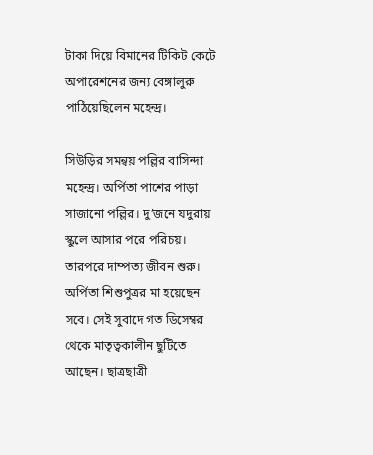টাকা দিয়ে বিমানের টিকিট কেটে অপারেশনের জন্য বেঙ্গালুরু পাঠিয়েছিলেন মহেন্দ্র।

সিউড়ির সমন্বয় পল্লির বাসিন্দা মহেন্দ্র। অর্পিতা পাশের পাড়া সাজানো পল্লির। দু’জনে যদুরায় স্কুলে আসার পরে পরিচয়। তারপরে দাম্পত্য জীবন শুরু। অর্পিতা শিশুপুত্রর মা হয়েছেন সবে। সেই সুবাদে গত ডিসেম্বর থেকে মাতৃত্বকালীন ছুটিতে আছেন। ছাত্রছাত্রী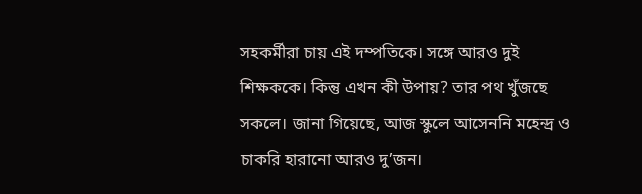সহকর্মীরা চায় এই দম্পতিকে। সঙ্গে আরও দুই শিক্ষককে। কিন্তু এখন কী উপায়? তার পথ খুঁজছে সকলে। জানা গিয়েছে, আজ স্কুলে আসেননি মহেন্দ্র ও চাকরি হারানো আরও দু’জন।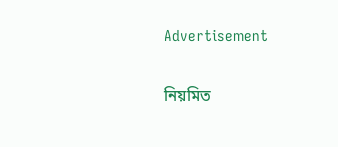Advertisement

নিয়মিত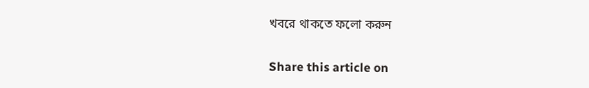খবরে থাকতে ফলো করুন

Share this article on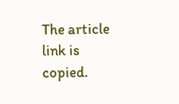The article link is copied.